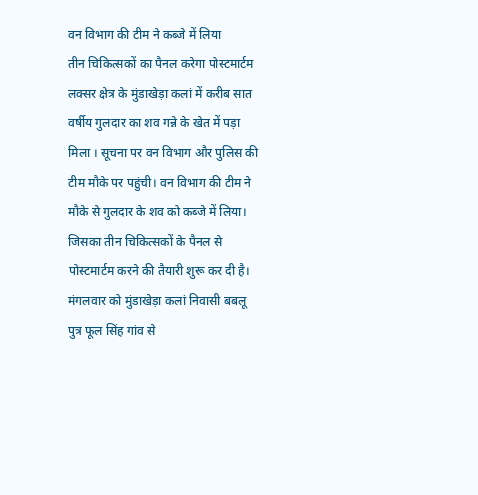वन विभाग की टीम ने कब्जे में लिया
तीन चिकित्सकों का पैनल करेगा पोस्टमार्टम लक्सर क्षेत्र के मुंडाखेड़ा कलां में करीब सात वर्षीय गुलदार का शव गन्ने के खेत में पड़ा मिला । सूचना पर वन विभाग और पुलिस की टीम मौके पर पहुंची। वन विभाग की टीम ने मौके से गुलदार के शव को कब्जे में लिया। जिसका तीन चिकित्सकों के पैनल से पोस्टमार्टम करने की तैयारी शुरू कर दी है।
मंगलवार को मुंडाखेड़ा कलां निवासी बबलू पुत्र फूल सिंह गांव से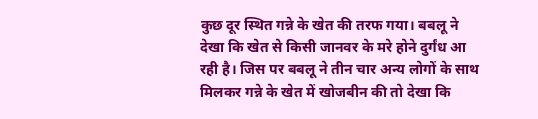कुछ दूर स्थित गन्ने के खेत की तरफ गया। बबलू ने देखा कि खेत से किसी जानवर के मरे होने दुर्गंध आ रही है। जिस पर बबलू ने तीन चार अन्य लोगों के साथ मिलकर गन्ने के खेत में खोजबीन की तो देखा कि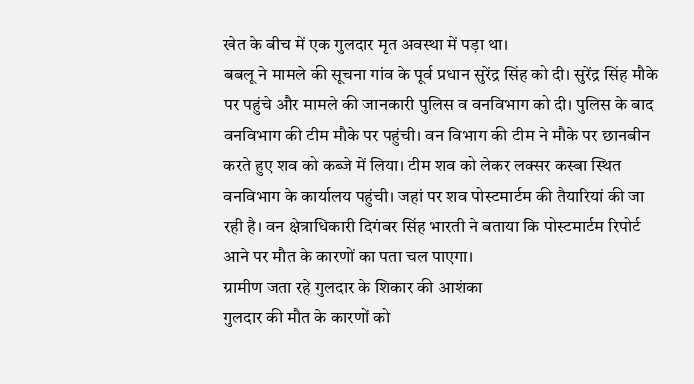खेत के बीच में एक गुलदार मृत अवस्था में पड़ा था।
बबलू ने मामले की सूचना गांव के पूर्व प्रधान सुरेंद्र सिंह को दी। सुरेंद्र सिंह मौके पर पहुंचे और मामले की जानकारी पुलिस व वनविभाग को दी। पुलिस के बाद वनविभाग की टीम मौके पर पहुंची। वन विभाग की टीम ने मौके पर छानबीन करते हुए शव को कब्जे में लिया। टीम शव को लेकर लक्सर कस्बा स्थित वनविभाग के कार्यालय पहुंची। जहां पर शव पोस्टमार्टम की तैयारियां की जा रही है। वन क्षेत्राधिकारी दिगंबर सिंह भारती ने बताया कि पोस्टमार्टम रिपोर्ट आने पर मौत के कारणों का पता चल पाएगा।
ग्रामीण जता रहे गुलदार के शिकार की आशंका
गुलदार की मौत के कारणों को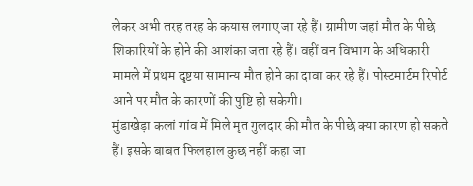लेकर अभी तरह तरह के कयास लगाए जा रहे हैं। ग्रामीण जहां मौत के पीछे शिकारियों के होने की आशंका जता रहे हैं। वहीं वन विभाग के अधिकारी मामले में प्रथम दृष्टया सामान्य मौत होने का दावा कर रहे हैं। पोस्टमार्टम रिपोर्ट आने पर मौत के कारणों की पुष्टि हो सकेगी।
मुंडाखेड़ा कलां गांव में मिले मृत गुलदार की मौत के पीछे क्या कारण हो सकते हैं। इसके बाबत फिलहाल कुछ नहीं कहा जा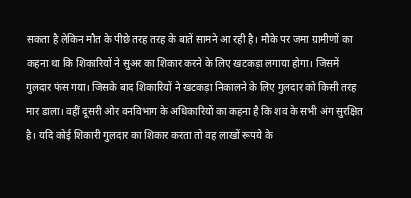सकता है लेकिन मौत के पीछे तरह तरह के बातें सामने आ रही है। मौके पर जमा ग्रामीणों का कहना था कि शिकारियों ने सुअर का शिकार करने के लिए खटकड़ा लगाया होगा। जिसमें गुलदार फंस गया। जिसके बाद शिकारियों ने खटकड़ा निकालने के लिए गुलदार को किसी तरह मार डाला। वहीं दूसरी ओर वनविभाग के अधिकारियों का कहना है कि शव के सभी अंग सुरक्षित है। यदि कोई शिकारी गुलदार का शिकार करता तो वह लाखों रूपये के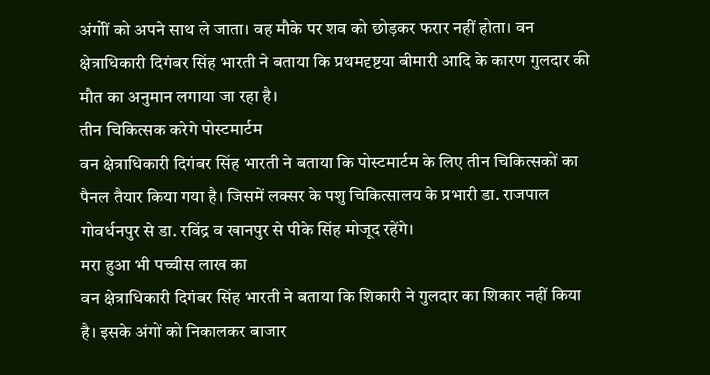अंगोीं को अपने साथ ले जाता। वह मौके पर शव को छोड़कर फरार नहीं होता। वन क्षेत्राधिकारी दिगंबर सिंह भारती ने बताया कि प्रथमदृष्टया बीमारी आदि के कारण गुलदार की मौत का अनुमान लगाया जा रहा है।
तीन चिकित्सक करेगे पोस्टमार्टम
वन क्षेत्राधिकारी दिगंबर सिंह भारती ने बताया कि पोस्टमार्टम के लिए तीन चिकित्सकों का पैनल तैयार किया गया है। जिसमें लक्सर के पशु चिकित्सालय के प्रभारी डा. राजपाल गोवर्धनपुर से डा. रविंद्र व खानपुर से पीके सिंह मोजूद रहेंगे।
मरा हुआ भी पच्चीस लाख का
वन क्षेत्राधिकारी दिगंबर सिंह भारती ने बताया कि शिकारी ने गुलदार का शिकार नहीं किया है। इसके अंगों को निकालकर बाजार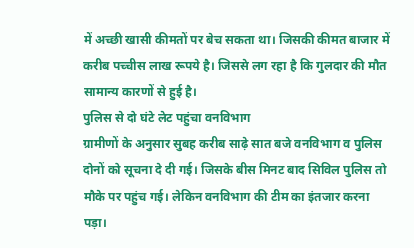में अच्छी खासी कीमतों पर बेच सकता था। जिसकी कीमत बाजार में करीब पच्चीस लाख रूपये है। जिससे लग रहा है कि गुलदार की मौत सामान्य कारणों से हुई है।
पुलिस से दो घंटे लेट पहुंचा वनविभाग
ग्रामीणों के अनुसार सुबह करीब साढ़े सात बजे वनविभाग व पुलिस दोनों को सूचना दे दी गई। जिसके बीस मिनट बाद सिविल पुलिस तो मौके पर पहुंच गई। लेकिन वनविभाग की टीम का इंतजार करना पड़ा।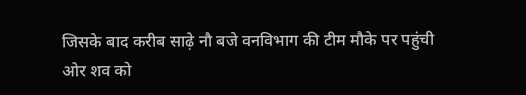जिसके बाद करीब साढ़े नौ बजे वनविभाग की टीम मौके पर पहुंची ओर शव को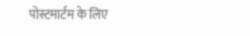पोस्टमार्टम के लिए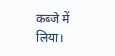कब्जे में लिया।